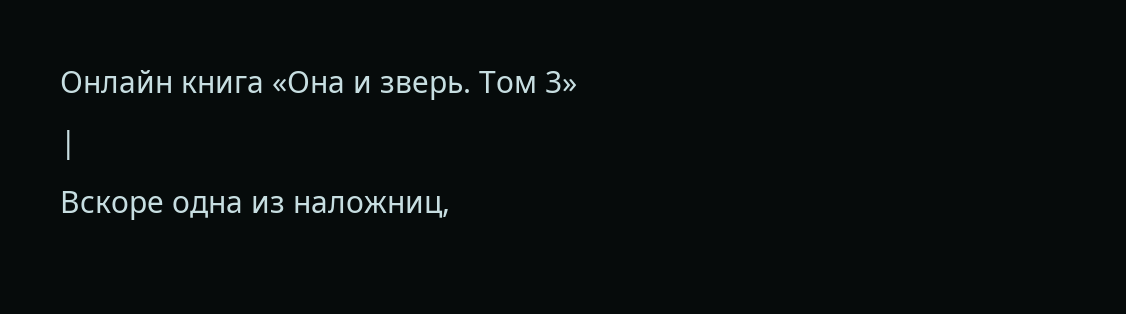Онлайн книга «Она и зверь. Том 3»
|
Вскоре одна из наложниц,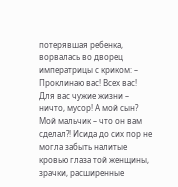потерявшая ребенка, ворвалась во дворец императрицы с криком: – Проклинаю вас! Всех вас! Для вас чужие жизни – ничто, мусор! А мой сын? Мой мальчик – что он вам сделал?! Исида до сих пор не могла забыть налитые кровью глаза той женщины, зрачки, расширенные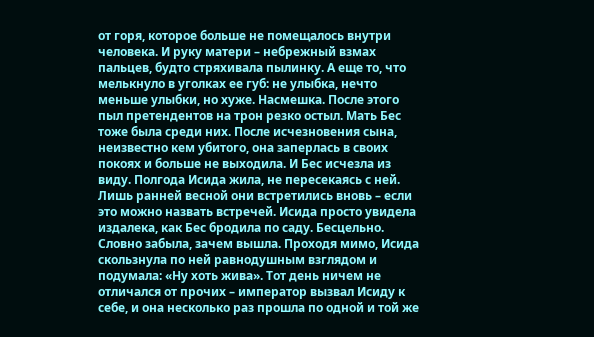от горя, которое больше не помещалось внутри человека. И руку матери – небрежный взмах пальцев, будто стряхивала пылинку. А еще то, что мелькнуло в уголках ее губ: не улыбка, нечто меньше улыбки, но хуже. Насмешка. После этого пыл претендентов на трон резко остыл. Мать Бес тоже была среди них. После исчезновения сына, неизвестно кем убитого, она заперлась в своих покоях и больше не выходила. И Бес исчезла из виду. Полгода Исида жила, не пересекаясь с ней. Лишь ранней весной они встретились вновь – если это можно назвать встречей. Исида просто увидела издалека, как Бес бродила по саду. Бесцельно. Словно забыла, зачем вышла. Проходя мимо, Исида скользнула по ней равнодушным взглядом и подумала: «Ну хоть жива». Тот день ничем не отличался от прочих – император вызвал Исиду к себе, и она несколько раз прошла по одной и той же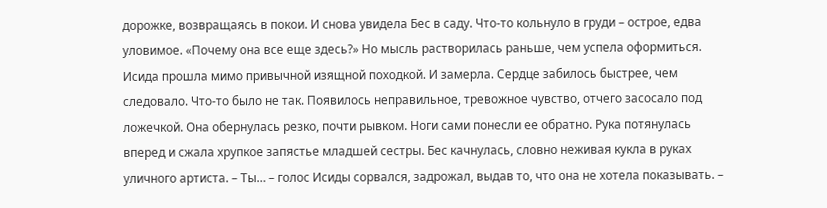дорожке, возвращаясь в покои. И снова увидела Бес в саду. Что-то кольнуло в груди – острое, едва уловимое. «Почему она все еще здесь?» Но мысль растворилась раньше, чем успела оформиться. Исида прошла мимо привычной изящной походкой. И замерла. Сердце забилось быстрее, чем следовало. Что-то было не так. Появилось неправильное, тревожное чувство, отчего засосало под ложечкой. Она обернулась резко, почти рывком. Ноги сами понесли ее обратно. Рука потянулась вперед и сжала хрупкое запястье младшей сестры. Бес качнулась, словно неживая кукла в руках уличного артиста. – Ты… – голос Исиды сорвался, задрожал, выдав то, что она не хотела показывать. –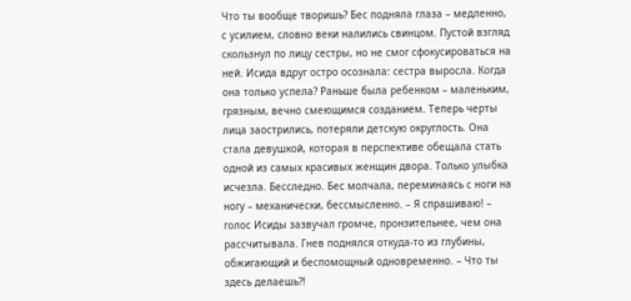Что ты вообще творишь? Бес подняла глаза – медленно, с усилием, словно веки налились свинцом. Пустой взгляд скользнул по лицу сестры, но не смог сфокусироваться на ней. Исида вдруг остро осознала: сестра выросла. Когда она только успела? Раньше была ребенком – маленьким, грязным, вечно смеющимся созданием. Теперь черты лица заострились, потеряли детскую округлость. Она стала девушкой, которая в перспективе обещала стать одной из самых красивых женщин двора. Только улыбка исчезла. Бесследно. Бес молчала, переминаясь с ноги на ногу – механически, бессмысленно. – Я спрашиваю! – голос Исиды зазвучал громче, пронзительнее, чем она рассчитывала. Гнев поднялся откуда-то из глубины, обжигающий и беспомощный одновременно. – Что ты здесь делаешь?!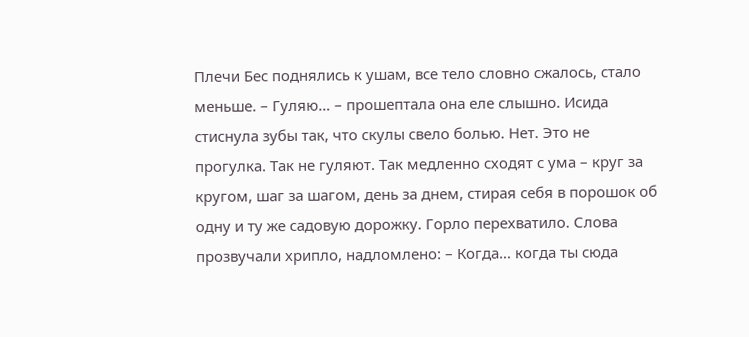Плечи Бес поднялись к ушам, все тело словно сжалось, стало меньше. – Гуляю… – прошептала она еле слышно. Исида стиснула зубы так, что скулы свело болью. Нет. Это не прогулка. Так не гуляют. Так медленно сходят с ума – круг за кругом, шаг за шагом, день за днем, стирая себя в порошок об одну и ту же садовую дорожку. Горло перехватило. Слова прозвучали хрипло, надломлено: – Когда… когда ты сюда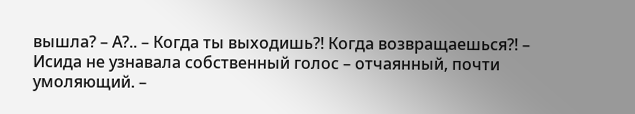вышла? – А?.. – Когда ты выходишь?! Когда возвращаешься?! – Исида не узнавала собственный голос – отчаянный, почти умоляющий. –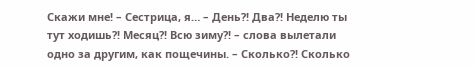Скажи мне! – Сестрица, я… – День?! Два?! Неделю ты тут ходишь?! Месяц?! Всю зиму?! – слова вылетали одно за другим, как пощечины. – Сколько?! Сколько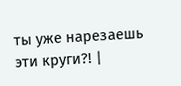ты уже нарезаешь эти круги?! |